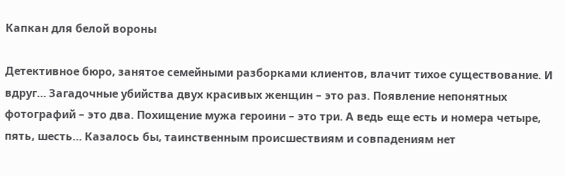Капкан для белой вороны

Детективное бюро, занятое семейными разборками клиентов, влачит тихое существование. И вдруг… Загадочные убийства двух красивых женщин – это раз. Появление непонятных фотографий – это два. Похищение мужа героини – это три. А ведь еще есть и номера четыре, пять, шесть… Казалось бы, таинственным происшествиям и совпадениям нет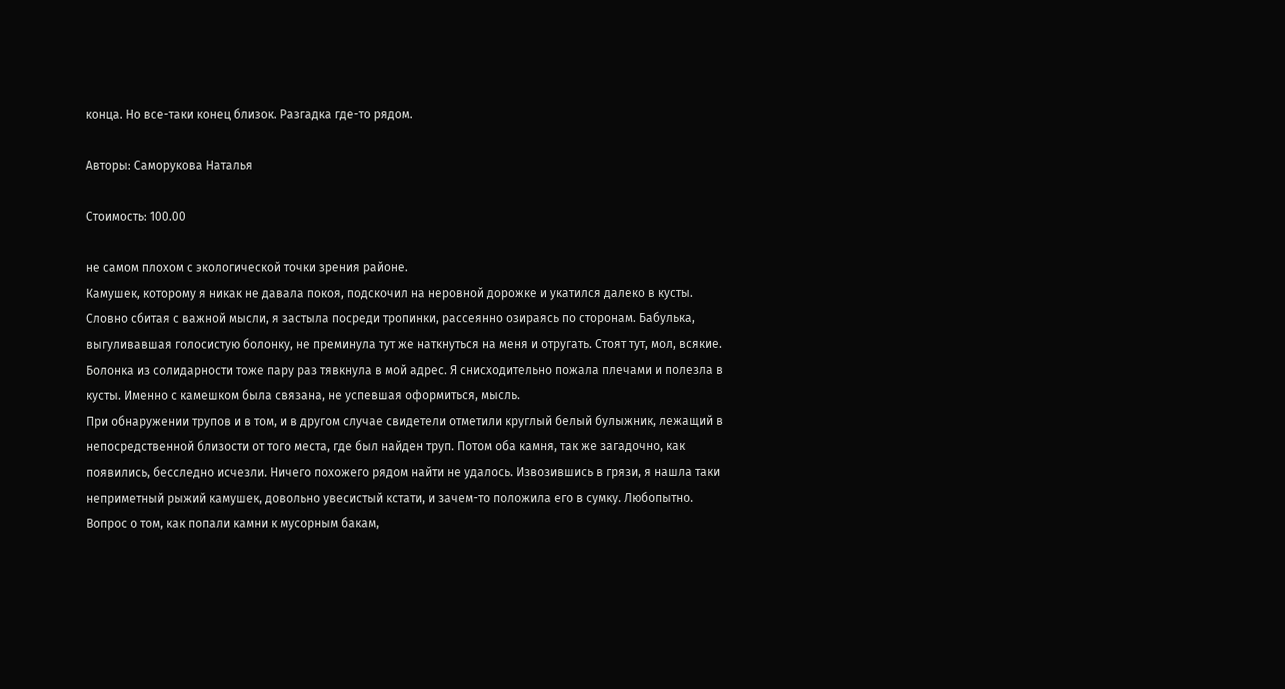конца. Но все-таки конец близок. Разгадка где-то рядом.

Авторы: Саморукова Наталья

Стоимость: 100.00

не самом плохом с экологической точки зрения районе.
Камушек, которому я никак не давала покоя, подскочил на неровной дорожке и укатился далеко в кусты. Словно сбитая с важной мысли, я застыла посреди тропинки, рассеянно озираясь по сторонам. Бабулька, выгуливавшая голосистую болонку, не преминула тут же наткнуться на меня и отругать. Стоят тут, мол, всякие. Болонка из солидарности тоже пару раз тявкнула в мой адрес. Я снисходительно пожала плечами и полезла в кусты. Именно с камешком была связана, не успевшая оформиться, мысль.
При обнаружении трупов и в том, и в другом случае свидетели отметили круглый белый булыжник, лежащий в непосредственной близости от того места, где был найден труп. Потом оба камня, так же загадочно, как появились, бесследно исчезли. Ничего похожего рядом найти не удалось. Извозившись в грязи, я нашла таки неприметный рыжий камушек, довольно увесистый кстати, и зачем-то положила его в сумку. Любопытно. Вопрос о том, как попали камни к мусорным бакам,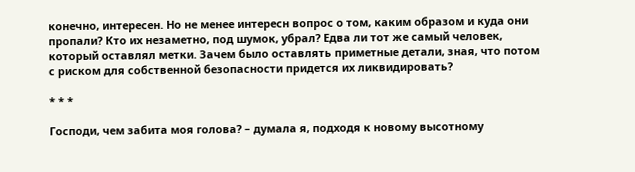конечно, интересен. Но не менее интересн вопрос о том, каким образом и куда они пропали? Кто их незаметно, под шумок, убрал? Едва ли тот же самый человек, который оставлял метки. Зачем было оставлять приметные детали, зная, что потом с риском для собственной безопасности придется их ликвидировать?

* * *

Господи, чем забита моя голова? – думала я, подходя к новому высотному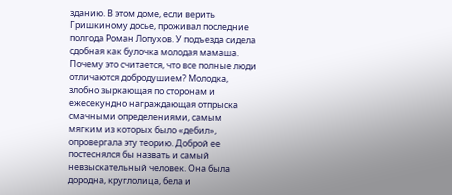зданию. В этом доме, если верить Гришкиному досье, проживал последние полгода Роман Лопухов. У подъезда сидела сдобная как булочка молодая мамаша. Почему это считается, что все полные люди отличаются добродушием? Молодка, злобно зыркающая по сторонам и ежесекундно награждающая отпрыска смачными определениями, самым мягким из которых было «дебил», опровергала эту теорию. Доброй ее постеснялся бы назвать и самый невзыскательный человек. Она была дородна, круглолица, бела и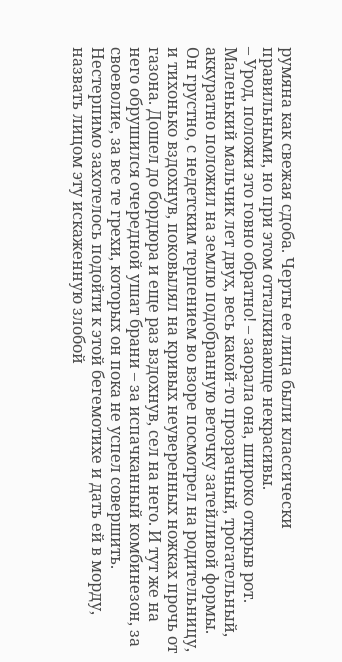румяна как свежая сдоба. Черты ее лица были классически правильными, но при этом отталкивающе некрасивы.
– Урод, положи это говно обратно! – заорала она, широко открыв рот.
Маленький мальчик лет двух, весь какой-то прозрачный, трогательный, аккуратно положил на землю подобранную веточку затейливой формы. Он грустно, с недетским терпением во взоре посмотрел на родительницу, и тихонько вздохнув, поковылял на кривых неуверенных ножках прочь от газона. Дошел до бордюра и еще раз вздохнув, сел на него. И тут же на него обрушился очередной ушат брани – за испачканный комбинезон, за своеволие, за все те грехи, которых он пока не успел совершить. Нестерпимо захотелось подойти к этой бегемотихе и дать ей в морду, назвать лицом эту искаженную злобой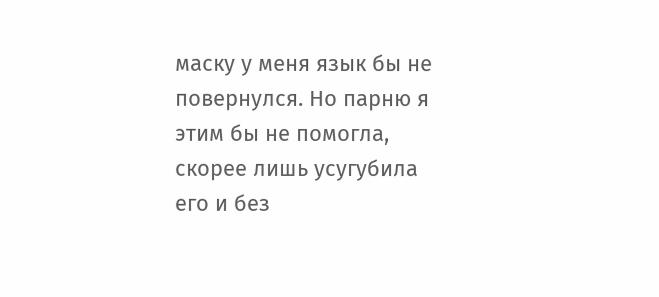маску у меня язык бы не повернулся. Но парню я этим бы не помогла, скорее лишь усугубила его и без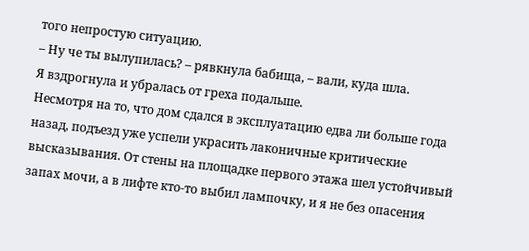того непростую ситуацию.
– Ну че ты вылупилась? – рявкнула бабища, – вали, куда шла.
Я вздрогнула и убралась от греха подальше.
Несмотря на то, что дом сдался в эксплуатацию едва ли больше года назад, подъезд уже успели украсить лаконичные критические высказывания. От стены на площадке первого этажа шел устойчивый запах мочи, а в лифте кто-то выбил лампочку, и я не без опасения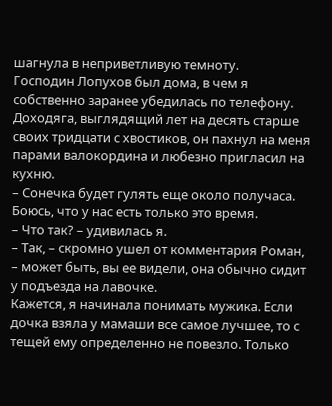шагнула в неприветливую темноту.
Господин Лопухов был дома, в чем я собственно заранее убедилась по телефону. Доходяга, выглядящий лет на десять старше своих тридцати с хвостиков, он пахнул на меня парами валокордина и любезно пригласил на кухню.
– Сонечка будет гулять еще около получаса. Боюсь, что у нас есть только это время.
– Что так? – удивилась я.
– Так, – скромно ушел от комментария Роман, – может быть, вы ее видели, она обычно сидит у подъезда на лавочке.
Кажется, я начинала понимать мужика. Если дочка взяла у мамаши все самое лучшее, то с тещей ему определенно не повезло. Только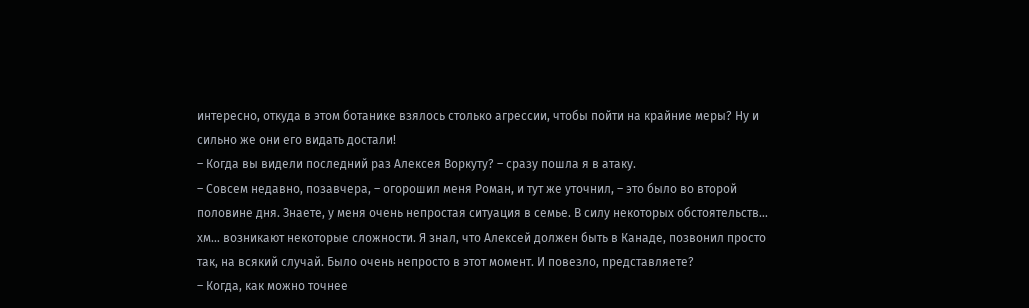интересно, откуда в этом ботанике взялось столько агрессии, чтобы пойти на крайние меры? Ну и сильно же они его видать достали!
– Когда вы видели последний раз Алексея Воркуту? – сразу пошла я в атаку.
– Совсем недавно, позавчера, – огорошил меня Роман, и тут же уточнил, – это было во второй половине дня. Знаете, у меня очень непростая ситуация в семье. В силу некоторых обстоятельств… хм… возникают некоторые сложности. Я знал, что Алексей должен быть в Канаде, позвонил просто так, на всякий случай. Было очень непросто в этот момент. И повезло, представляете?
– Когда, как можно точнее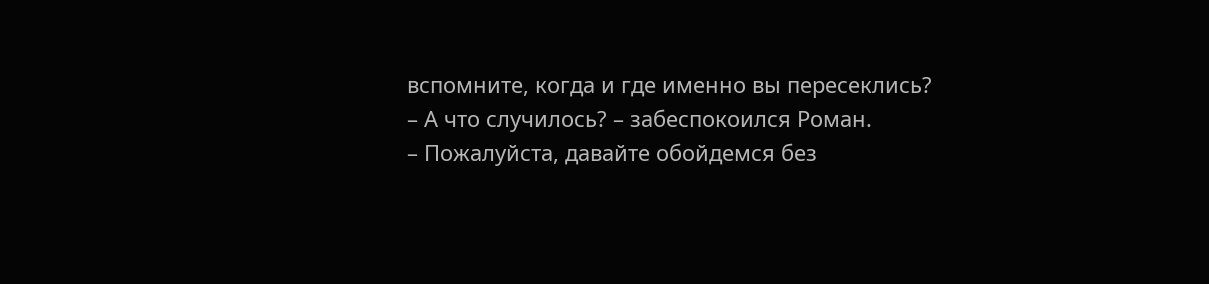вспомните, когда и где именно вы пересеклись?
– А что случилось? – забеспокоился Роман.
– Пожалуйста, давайте обойдемся без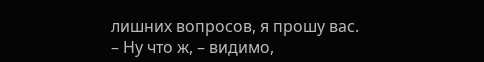лишних вопросов, я прошу вас.
– Ну что ж, – видимо,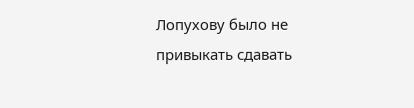Лопухову было не привыкать сдавать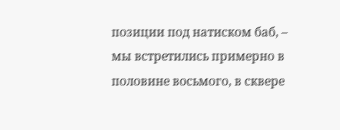позиции под натиском баб, – мы встретились примерно в половине восьмого, в сквере